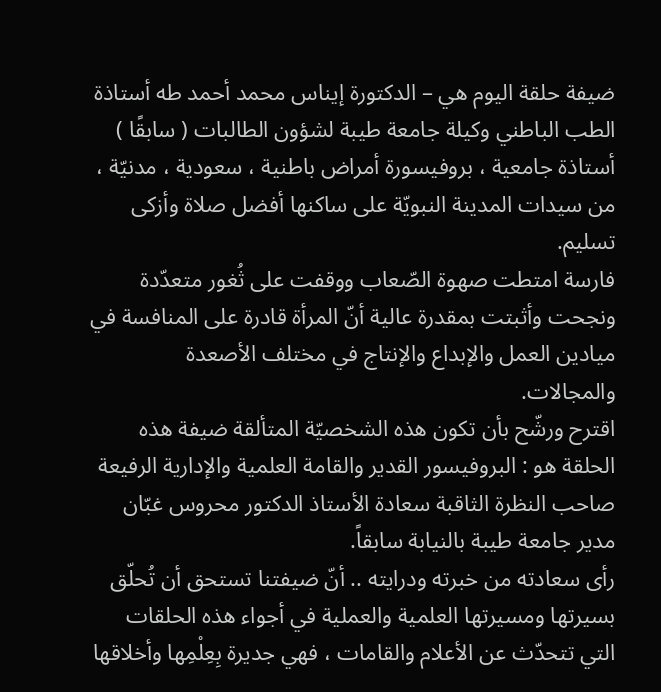ضيفة حلقة اليوم هي – الدكتورة إيناس محمد أحمد طه أستاذة الطب الباطني وكيلة جامعة طيبة لشؤون الطالبات ( سابقًا )
أستاذة جامعية ، بروفيسورة أمراض باطنية ، سعودية ، مدنيّة ، من سيدات المدينة النبويّة على ساكنها أفضل صلاة وأزكى تسليم.
فارسة امتطت صهوة الصّعاب ووقفت على ثُغور متعدّدة ونجحت وأثبتت بمقدرة عالية أنّ المرأة قادرة على المنافسة في ميادين العمل والإبداع والإنتاج في مختلف الأصعدة والمجالات.
اقترح ورشّح بأن تكون هذه الشخصيّة المتألقة ضيفة هذه الحلقة هو : البروفيسور القدير والقامة العلمية والإدارية الرفيعة صاحب النظرة الثاقبة سعادة الأستاذ الدكتور محروس غبّان مدير جامعة طيبة بالنيابة سابقاً.
رأى سعادته من خبرته ودرايته .. أنّ ضيفتنا تستحق أن تُحلّق بسيرتها ومسيرتها العلمية والعملية في أجواء هذه الحلقات التي تتحدّث عن الأعلام والقامات ، فهي جديرة بِعِلْمِها وأخلاقها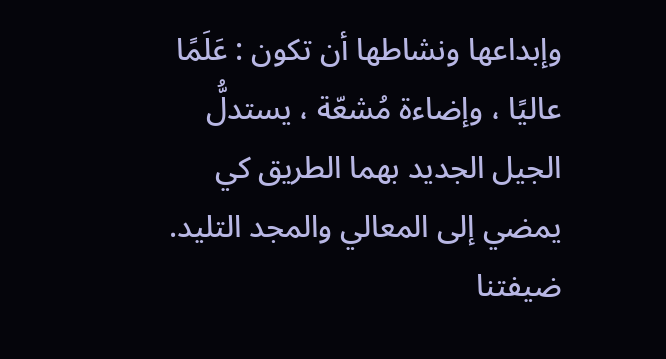وإبداعها ونشاطها أن تكون : عَلَمًا عاليًا ، وإضاءة مُشعّة ، يستدلُّ الجيل الجديد بهما الطريق كي يمضي إلى المعالي والمجد التليد.
ضيفتنا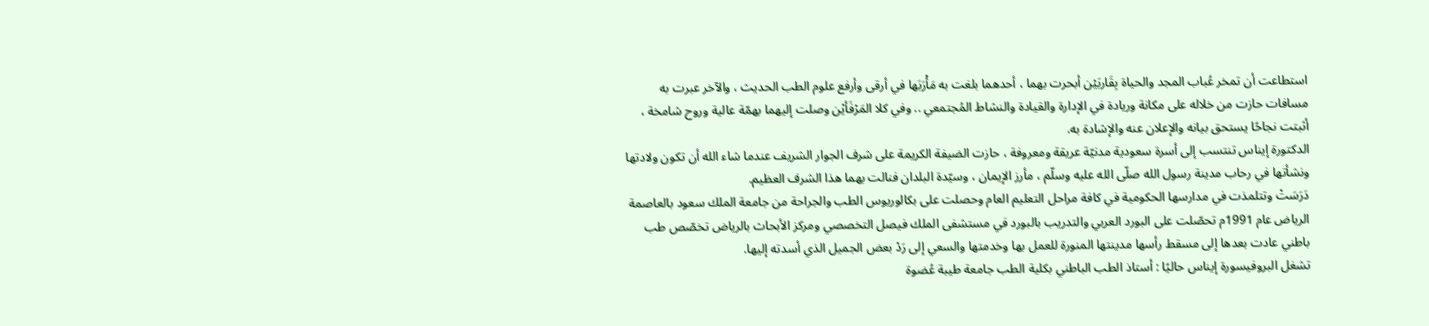استطاعت أن تمخر عُباب المجد والحياة بِقَاربَيْن أبحرت بهما ، أحدهما بلغت به مَأْرَبَها في أرقى وأرفع علوم الطب الحديث ، والآخر عبرت به مسافات حازت من خلاله على مكانة وريادة في الإدارة والقيادة والنشاط المُجتمعي .. وفي كلا المَرْفَأيْن وصلت إليهما بهمّة عالية وروح شامخة ، أثبتت نجاحًا يستحق بيانه والإعلان عنه والإشادة به.
الدكتورة إيناس تنتسب إلى أسرة سعودية مدنيّة عريقة ومعروفة ، حازت الضيفة الكريمة على شرف الجوار الشريف عندما شاء الله أن تكون ولادتها ونشأتها في رحاب مدينة رسول الله صلّى الله عليه وسلّم ، مأرز الإيمان ، وسيّدة البلدان فنالت بهما هذا الشرف العظيم.
دَرَسَتْ وتتلمذت في مدارسها الحكومية في كافة مراحل التعليم العام وحصلت على بكالوريوس الطب والجراحة من جامعة الملك سعود بالعاصمة الرياض عام 1991م تحصّلت على البورد العربي والتدريب بالبورد في مستشفى الملك فيصل التخصصي ومركز الأبحاث بالرياض تخصّص طب باطني عادت بعدها إلى مسقط رأسها مدينتها المنورة للعمل بها وخدمتها والسعي إلى رَدْ بعض الجميل الذي أسدته إليها.
تشغل البروفيسورة إيناس حاليًا : أستاذ الطب الباطني بكلية الطب جامعة طيبة عُضوة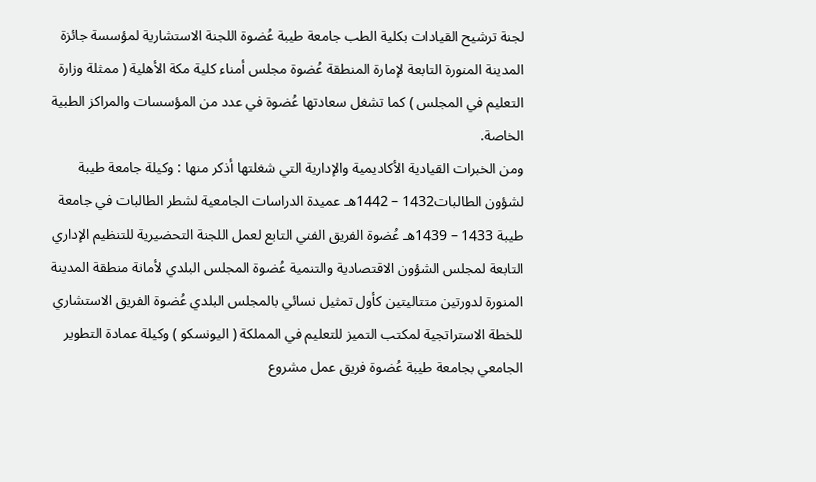لجنة ترشيح القيادات بكلية الطب جامعة طيبة عُضوة اللجنة الاستشارية لمؤسسة جائزة المدينة المنورة التابعة لإمارة المنطقة عُضوة مجلس أمناء كلية مكة الأهلية ( ممثلة وزارة التعليم في المجلس ) كما تشغل سعادتها عُضوة في عدد من المؤسسات والمراكز الطبية الخاصة.
ومن الخبرات القيادية الأكاديمية والإدارية التي شغلتها أذكر منها : وكيلة جامعة طيبة لشؤون الطالبات1432 – 1442هـ عميدة الدراسات الجامعية لشطر الطالبات في جامعة طيبة 1433 – 1439هـ عُضوة الفريق الفني التابع لعمل اللجنة التحضيرية للتنظيم الإداري التابعة لمجلس الشؤون الاقتصادية والتنمية عُضوة المجلس البلدي لأمانة منطقة المدينة المنورة لدورتين متتاليتين كأول تمثيل نسائي بالمجلس البلدي عُضوة الفريق الاستشاري للخطة الاستراتجية لمكتب التميز للتعليم في المملكة ( اليونسكو ) وكيلة عمادة التطوير الجامعي بجامعة طيبة عُضوة فريق عمل مشروع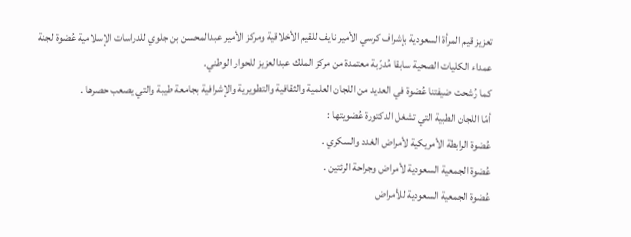تعزيز قيم المرأة السعودية بإشراف كرسي الأمير نايف للقيم الأخلاقية ومركز الأمير عبدالمحسن بن جلوي للدراسات الإسلامية عُضوة لجنة عمداء الكليات الصحية سابقا مُدرّبة معتمدة من مركز الملك عبدالعزيز للحوار الوطني.
كما رُشحت ضيفتنا عُضوة في العديد من اللجان العلمية والثقافية والتطويرية والإشرافية بجامعة طيبة والتي يصعب حصرها .
أمّا اللجان الطبية التي تشغل الدكتورة عُضويتها :
عُضوة الرابطة الأمريكية لأمراض الغدد والسكري .
عُضوة الجمعية السعودية لأمراض وجراحة الرئتين .
عُضوة الجمعية السعودية للأمراض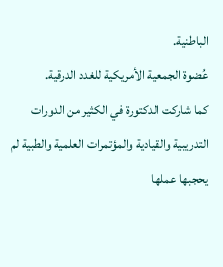الباطنية.
عُضوة الجمعية الأمريكية للغدد الدرقية.
كما شاركت الدكتورة في الكثير من الدورات التدريبية والقيادية والمؤتمرات العلمية والطبية لم يحجبها عملها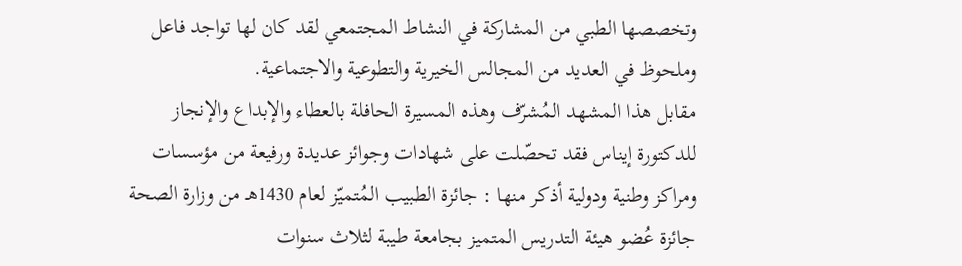وتخصصها الطبي من المشاركة في النشاط المجتمعي لقد كان لها تواجد فاعل وملحوظ في العديد من المجالس الخيرية والتطوعية والاجتماعية.
مقابل هذا المشهد المُشرّف وهذه المسيرة الحافلة بالعطاء والإبداع والإنجاز للدكتورة إيناس فقد تحصّلت على شهادات وجوائز عديدة ورفيعة من مؤسسات ومراكز وطنية ودولية أذكر منها : جائزة الطبيب المُتميّز لعام 1430هـ من وزارة الصحة جائزة عُضو هيئة التدريس المتميز بجامعة طيبة لثلاث سنوات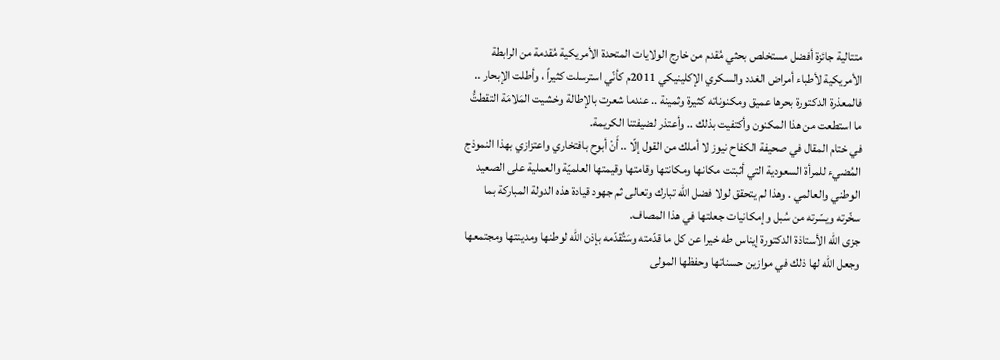متتالية جائزة أفضل مستخلص بحثي مُقدم من خارج الولايات المتحدة الأمريكية مُقدمة من الرابطة الأمريكية لأطباء أمراض الغدد والسكري الإكلينيكي 2011م كأنّي استرسلت كثيراً ، وأطلت الإبحار .. فالمعذرة الدكتورة بحرها عميق ومكنوناته كثيرة وثمينة .. عندما شعرت بالإطالة وخشيت المَلامَة التقطتُّ ما استطعت من هذا المكنون وأكتفيت بذلك .. وأعتذر لضيفتنا الكريمة.
في ختام المقال في صحيفة الكفاح نيوز لا أملك من القول إلّا .. أَنْ أبوح بافتخاري واعتزازي بهذا النموذج المُضيء للمرأة السعودية التي أثبتت مكانها ومكانتها وقامتها وقيمتها العلميّة والعملية على الصعيد الوطني والعالمي . وهذا لم يتحقق لولا فضل الله تبارك وتعالى ثم جهود قيادة هذه الدولة المباركة بما سخّرته ويسّرته من سُبل وإمكانيات جعلتها في هذا المصاف.
جزى الله الأستاذة الدكتورة إيناس طه خيرا عن كل ما قدّمته وسَتُقدّمه بإذن الله لوطنها ومدينتها ومجتمعها وجعل الله لها ذلك في موازين حسناتها وحفظها المولى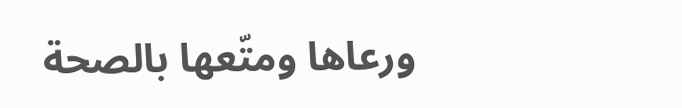ورعاها ومتّعها بالصحة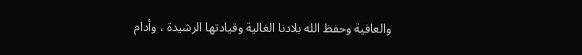والعافية وحفظ الله بلادنا الغالية وقيادتها الرشيدة ، وأدام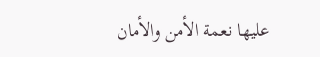عليها نعمة الأمن والأمان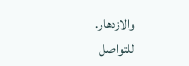والازدهار.
للتواصل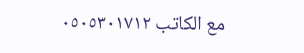مع الكاتب ٠٥٠٥٣٠١٧١٢